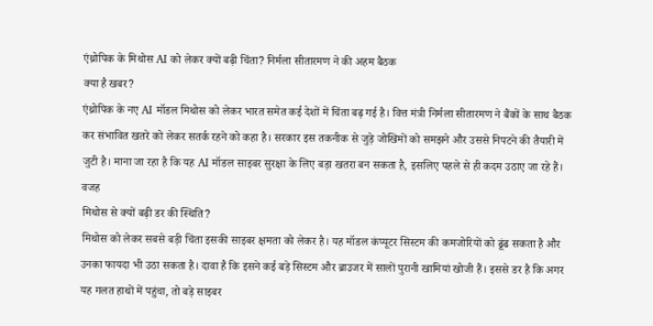एंथ्रोपिक के मिथोस AI को लेकर क्यों बढ़ी चिंता? निर्मला सीतारमण ने की अहम बैठक
क्या है खबर?
एंथ्रोपिक के नए AI मॉडल मिथोस को लेकर भारत समेत कई देशों में चिंता बढ़ गई है। वित्त मंत्री निर्मला सीतारमण ने बैंकों के साथ बैठक कर संभावित खतरे को लेकर सतर्क रहने को कहा है। सरकार इस तकनीक से जुड़े जोखिमों को समझने और उससे निपटने की तैयारी में जुटी है। माना जा रहा है कि यह AI मॉडल साइबर सुरक्षा के लिए बड़ा खतरा बन सकता है, इसलिए पहले से ही कदम उठाए जा रहे हैं।
वजह
मिथोस से क्यों बढ़ी डर की स्थिति?
मिथोस को लेकर सबसे बड़ी चिंता इसकी साइबर क्षमता को लेकर है। यह मॉडल कंप्यूटर सिस्टम की कमजोरियों को ढूंढ सकता है और उनका फायदा भी उठा सकता है। दावा है कि इसने कई बड़े सिस्टम और ब्राउजर में सालों पुरानी खामियां खोजी हैं। इससे डर है कि अगर यह गलत हाथों में पहुंचा, तो बड़े साइबर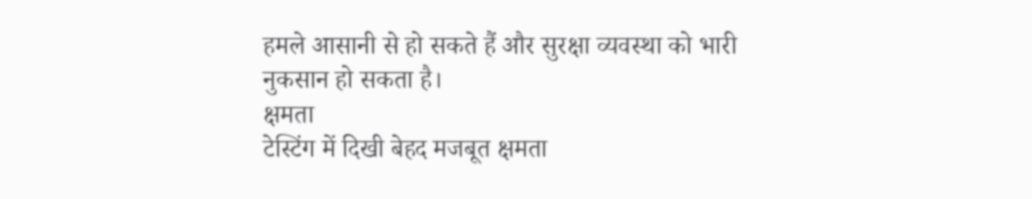हमले आसानी से हो सकते हैं और सुरक्षा व्यवस्था को भारी नुकसान हो सकता है।
क्षमता
टेस्टिंग में दिखी बेहद मजबूत क्षमता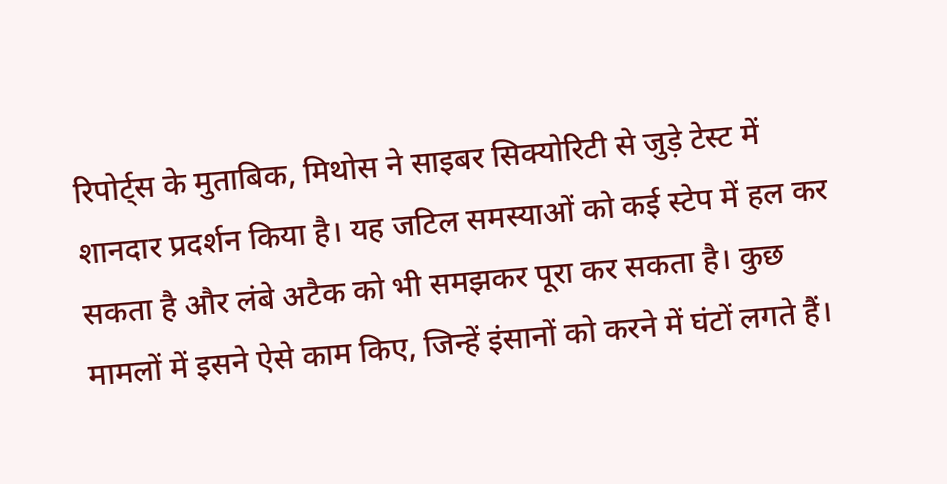रिपोर्ट्स के मुताबिक, मिथोस ने साइबर सिक्योरिटी से जुड़े टेस्ट में शानदार प्रदर्शन किया है। यह जटिल समस्याओं को कई स्टेप में हल कर सकता है और लंबे अटैक को भी समझकर पूरा कर सकता है। कुछ मामलों में इसने ऐसे काम किए, जिन्हें इंसानों को करने में घंटों लगते हैं।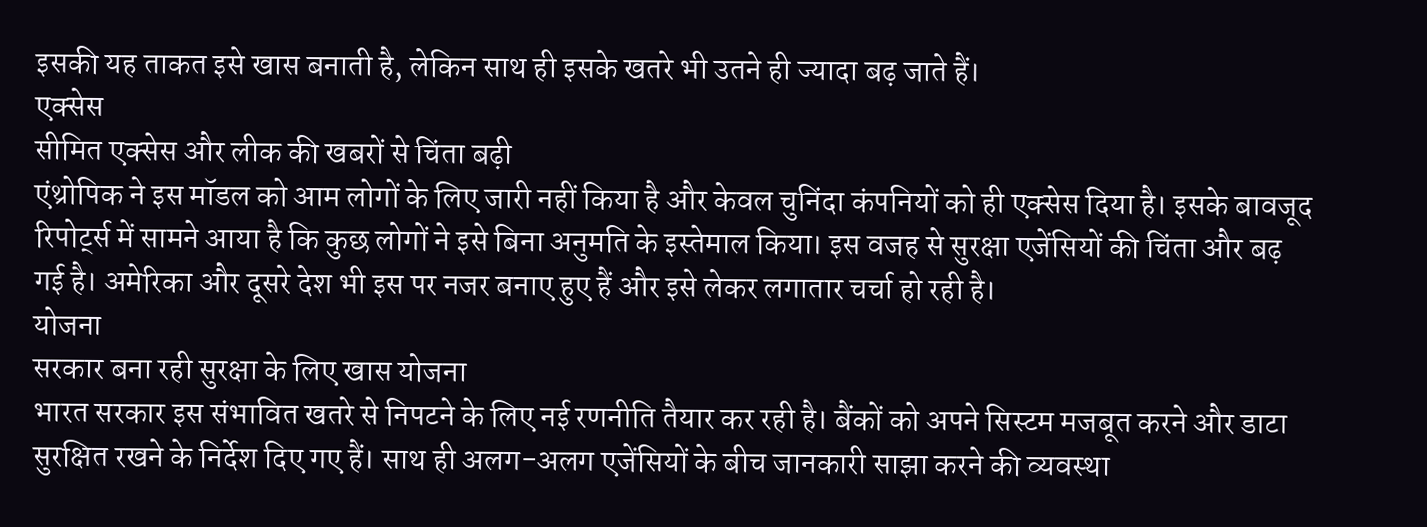इसकी यह ताकत इसे खास बनाती है, लेकिन साथ ही इसके खतरे भी उतने ही ज्यादा बढ़ जाते हैं।
एक्सेस
सीमित एक्सेस और लीक की खबरों से चिंता बढ़ी
एंथ्रोपिक ने इस मॉडल को आम लोगों के लिए जारी नहीं किया है और केवल चुनिंदा कंपनियों को ही एक्सेस दिया है। इसके बावजूद रिपोर्ट्स में सामने आया है कि कुछ लोगों ने इसे बिना अनुमति के इस्तेमाल किया। इस वजह से सुरक्षा एजेंसियों की चिंता और बढ़ गई है। अमेरिका और दूसरे देश भी इस पर नजर बनाए हुए हैं और इसे लेकर लगातार चर्चा हो रही है।
योजना
सरकार बना रही सुरक्षा के लिए खास योजना
भारत सरकार इस संभावित खतरे से निपटने के लिए नई रणनीति तैयार कर रही है। बैंकों को अपने सिस्टम मजबूत करने और डाटा सुरक्षित रखने के निर्देश दिए गए हैं। साथ ही अलग-अलग एजेंसियों के बीच जानकारी साझा करने की व्यवस्था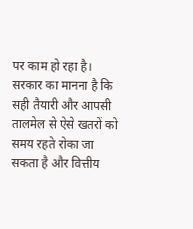पर काम हो रहा है। सरकार का मानना है कि सही तैयारी और आपसी तालमेल से ऐसे खतरों को समय रहते रोका जा सकता है और वित्तीय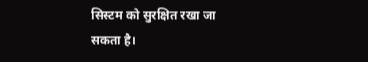सिस्टम को सुरक्षित रखा जा सकता है।